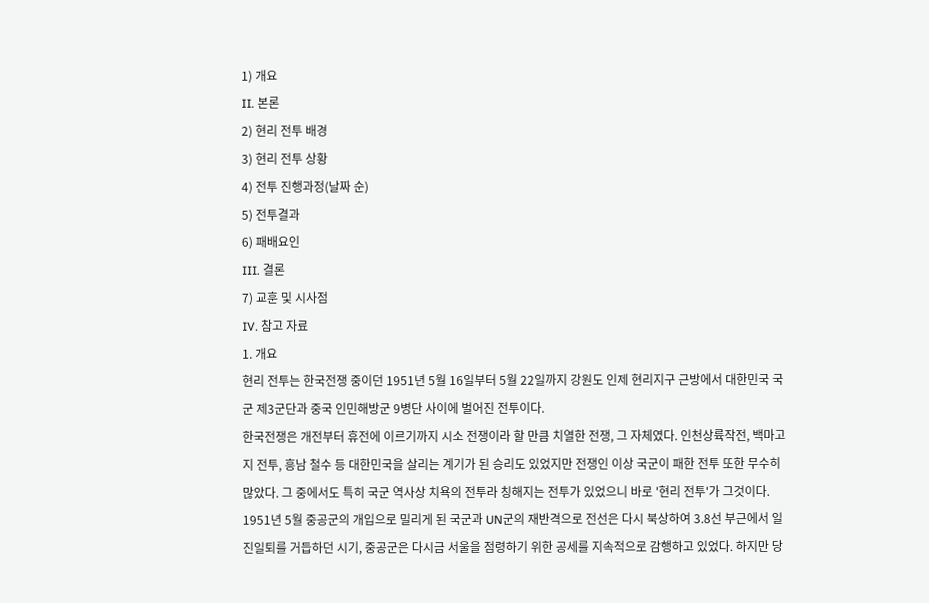1) 개요
II. 본론
2) 현리 전투 배경
3) 현리 전투 상황
4) 전투 진행과정(날짜 순)
5) 전투결과
6) 패배요인
III. 결론
7) 교훈 및 시사점
IV. 참고 자료
1. 개요
현리 전투는 한국전쟁 중이던 1951년 5월 16일부터 5월 22일까지 강원도 인제 현리지구 근방에서 대한민국 국군 제3군단과 중국 인민해방군 9병단 사이에 벌어진 전투이다.
한국전쟁은 개전부터 휴전에 이르기까지 시소 전쟁이라 할 만큼 치열한 전쟁, 그 자체였다. 인천상륙작전, 백마고지 전투, 흥남 철수 등 대한민국을 살리는 계기가 된 승리도 있었지만 전쟁인 이상 국군이 패한 전투 또한 무수히 많았다. 그 중에서도 특히 국군 역사상 치욕의 전투라 칭해지는 전투가 있었으니 바로 '현리 전투'가 그것이다.
1951년 5월 중공군의 개입으로 밀리게 된 국군과 UN군의 재반격으로 전선은 다시 북상하여 3.8선 부근에서 일진일퇴를 거듭하던 시기, 중공군은 다시금 서울을 점령하기 위한 공세를 지속적으로 감행하고 있었다. 하지만 당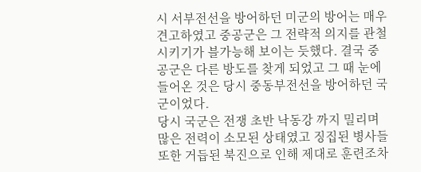시 서부전선을 방어하던 미군의 방어는 매우 견고하였고 중공군은 그 전략적 의지를 관철시키기가 블가능해 보이는 듯했다. 결국 중공군은 다른 방도를 찾게 되었고 그 때 눈에 들어온 것은 당시 중동부전선을 방어하던 국군이었다.
당시 국군은 전쟁 초반 낙동강 까지 밀리며 많은 전력이 소모된 상태였고 징집된 병사들 또한 거듭된 북진으로 인해 제대로 훈련조차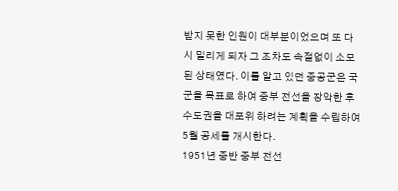받지 못한 인원이 대부분이었으며 또 다시 밀리게 되자 그 조차도 속절없이 소모된 상태였다. 이를 알고 있던 중공군은 국군을 목표로 하여 중부 전선을 장악한 후 수도권을 대포위 하려는 계획을 수립하여 5월 공세를 개시한다.
1951년 중반 중부 전선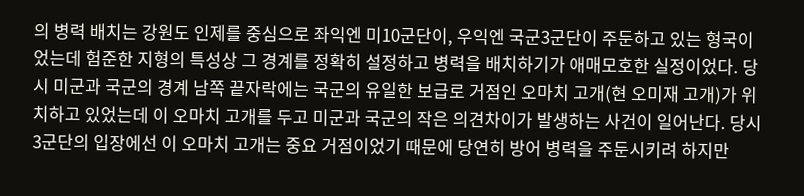의 병력 배치는 강원도 인제를 중심으로 좌익엔 미10군단이, 우익엔 국군3군단이 주둔하고 있는 형국이었는데 험준한 지형의 특성상 그 경계를 정확히 설정하고 병력을 배치하기가 애매모호한 실정이었다. 당시 미군과 국군의 경계 남쪽 끝자락에는 국군의 유일한 보급로 거점인 오마치 고개(현 오미재 고개)가 위치하고 있었는데 이 오마치 고개를 두고 미군과 국군의 작은 의견차이가 발생하는 사건이 일어난다. 당시 3군단의 입장에선 이 오마치 고개는 중요 거점이었기 때문에 당연히 방어 병력을 주둔시키려 하지만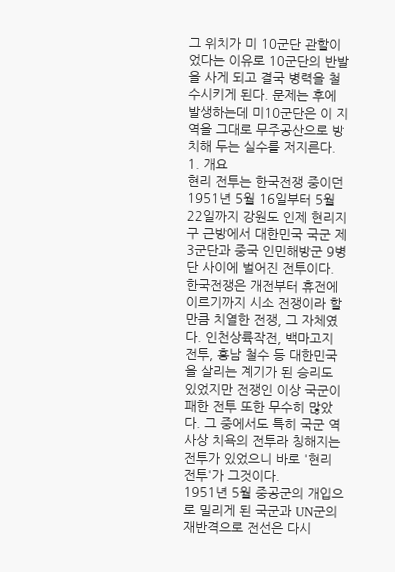그 위치가 미 10군단 관할이었다는 이유로 10군단의 반발을 사게 되고 결국 병력을 철수시키게 된다. 문제는 후에 발생하는데 미10군단은 이 지역을 그대로 무주공산으로 방치해 두는 실수를 저지른다.
1. 개요
현리 전투는 한국전쟁 중이던 1951년 5월 16일부터 5월 22일까지 강원도 인제 현리지구 근방에서 대한민국 국군 제3군단과 중국 인민해방군 9병단 사이에 벌어진 전투이다.
한국전쟁은 개전부터 휴전에 이르기까지 시소 전쟁이라 할 만큼 치열한 전쟁, 그 자체였다. 인천상륙작전, 백마고지 전투, 흥남 철수 등 대한민국을 살리는 계기가 된 승리도 있었지만 전쟁인 이상 국군이 패한 전투 또한 무수히 많았다. 그 중에서도 특히 국군 역사상 치욕의 전투라 칭해지는 전투가 있었으니 바로 '현리 전투'가 그것이다.
1951년 5월 중공군의 개입으로 밀리게 된 국군과 UN군의 재반격으로 전선은 다시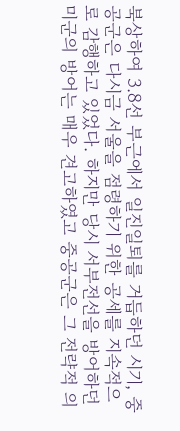북상하여 3.8선 부근에서 일진일퇴를 거듭하던 시기, 중공군은 다시금 서울을 점령하기 위한 공세를 지속적으로 감행하고 있었다. 하지만 당시 서부전선을 방어하던 미군의 방어는 매우 견고하였고 중공군은 그 전략적 의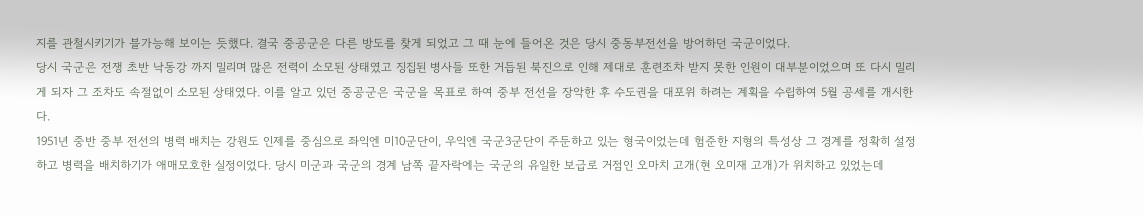지를 관철시키기가 블가능해 보이는 듯했다. 결국 중공군은 다른 방도를 찾게 되었고 그 때 눈에 들어온 것은 당시 중동부전선을 방어하던 국군이었다.
당시 국군은 전쟁 초반 낙동강 까지 밀리며 많은 전력이 소모된 상태였고 징집된 병사들 또한 거듭된 북진으로 인해 제대로 훈련조차 받지 못한 인원이 대부분이었으며 또 다시 밀리게 되자 그 조차도 속절없이 소모된 상태였다. 이를 알고 있던 중공군은 국군을 목표로 하여 중부 전선을 장악한 후 수도권을 대포위 하려는 계획을 수립하여 5월 공세를 개시한다.
1951년 중반 중부 전선의 병력 배치는 강원도 인제를 중심으로 좌익엔 미10군단이, 우익엔 국군3군단이 주둔하고 있는 형국이었는데 험준한 지형의 특성상 그 경계를 정확히 설정하고 병력을 배치하기가 애매모호한 실정이었다. 당시 미군과 국군의 경계 남쪽 끝자락에는 국군의 유일한 보급로 거점인 오마치 고개(현 오미재 고개)가 위치하고 있었는데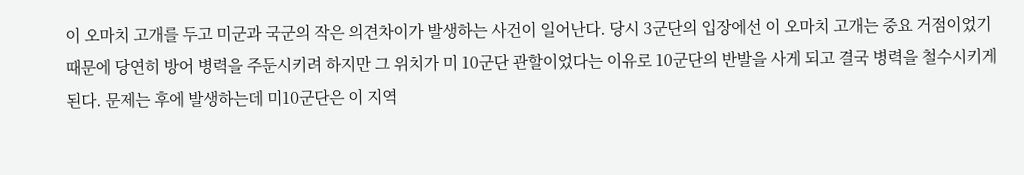이 오마치 고개를 두고 미군과 국군의 작은 의견차이가 발생하는 사건이 일어난다. 당시 3군단의 입장에선 이 오마치 고개는 중요 거점이었기 때문에 당연히 방어 병력을 주둔시키려 하지만 그 위치가 미 10군단 관할이었다는 이유로 10군단의 반발을 사게 되고 결국 병력을 철수시키게 된다. 문제는 후에 발생하는데 미10군단은 이 지역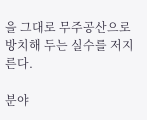을 그대로 무주공산으로 방치해 두는 실수를 저지른다.

분야